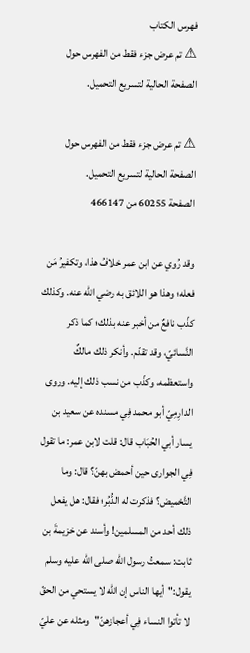فهرس الكتاب
⚠ تم عرض جزء فقط من الفهرس حول الصفحة الحالية لتسريع التحميل.

⚠ تم عرض جزء فقط من الفهرس حول الصفحة الحالية لتسريع التحميل.
الصفحة 60255 من 466147

وقد رُوي عن ابن عمر خلافُ هذا، وتكفيرُ مَن فعله؛ وهذا هو اللائق به رضي الله عنه. وكذلك كذّب نافعٌ من أخبر عنه بذلك؛ كما ذكر النَّسائيّ، وقد تقدّم. وأنكر ذلك مالكٌ واستعظمه، وكذّب من نسب ذلك إليه. وروى الدارِمِيّ أبو محمد فِي مسنده عن سعيد بن يسار أبي الحُبَاب قال: قلت لابن عمر: ما تقول فِي الجوارى حين أحمض بهنّ؟ قال: وما التَّحْميض؟ فذكرت له الدُّبُر؛ فقال: هل يفعل ذلك أحد من المسلمين! وأسند عن خزيمةَ بن ثابت: سمعتُ رسول الله صلى الله عليه وسلم يقول:"أيها الناس إن الله لا يستحي من الحقّ لا تأتوا النساء فِي أعجازهنّ"ومثله عن عليّ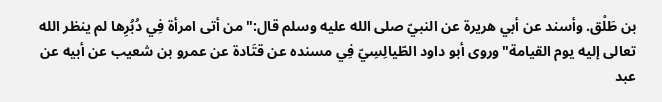بن طَلْق. وأسند عن أبي هريرة عن النبيّ صلى الله عليه وسلم قال:"من أتى امرأة فِي دُبُرِها لم ينظر الله تعالى إليه يوم القيامة"وروى أبو داود الطّيالِسِيّ فِي مسنده عن قتَادة عن عمرو بن شعيب عن أبيه عن عبد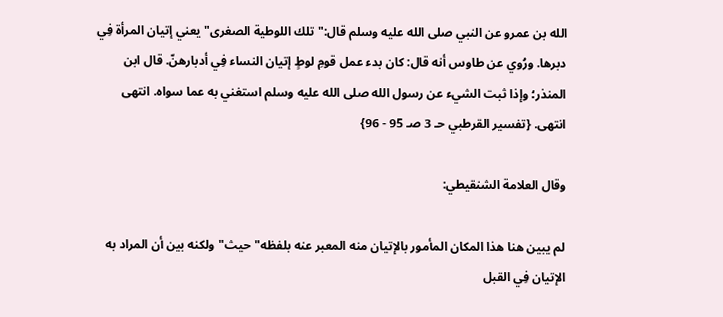الله بن عمرو عن النبي صلى الله عليه وسلم قال:"تلك اللوطية الصغرى"يعني إتيان المرأة فِي دبرها. ورُوي عن طاوس أنه قال: كان بدء عمل قومِ لوطٍ إتيان النساء فِي أدبارهنّ. قال ابن المنذر؛ وإذا ثبت الشيء عن رسول الله صلى الله عليه وسلم استغني به عما سواه. انتهى انتهى. {تفسير القرطبي حـ 3 صـ 95 - 96}

وقال العلامة الشنقيطي:

لم يبين هنا هذا المكان المأمور بالإتيان منه المعبر عنه بلفظه"حيث"ولكنه بين أن المراد به الإتيان فِي القبل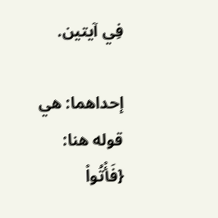فِي آيتين.

إحداهما: هي قوله هنا: {فَأْتُواْ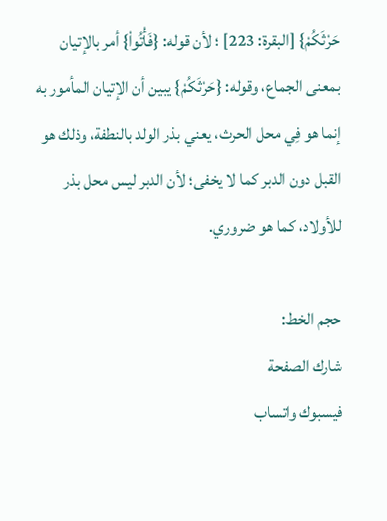حَرْثَكُمْ} [البقرة: 223] ؛ لأن قوله: {فَأْتُواْ} أمر بالإتيان بمعنى الجماع، وقوله: {حَرْثَكُمْ} يبين أن الإتيان المأمور به إنما هو فِي محل الحرث، يعني بذر الولد بالنطفة، وذلك هو القبل دون الدبر كما لا يخفى؛ لأن الدبر ليس محل بذر للأولاد، كما هو ضروري.

حجم الخط:
شارك الصفحة
فيسبوك واتساب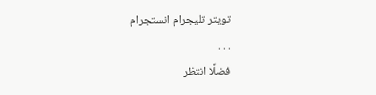تويتر تليجرام انستجرام
. . .
فضلًا انتظر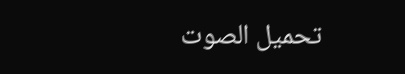تحميل الصوت